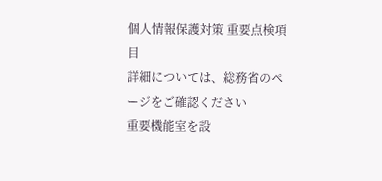個人情報保護対策 重要点検項目
詳細については、総務省のページをご確認ください
重要機能室を設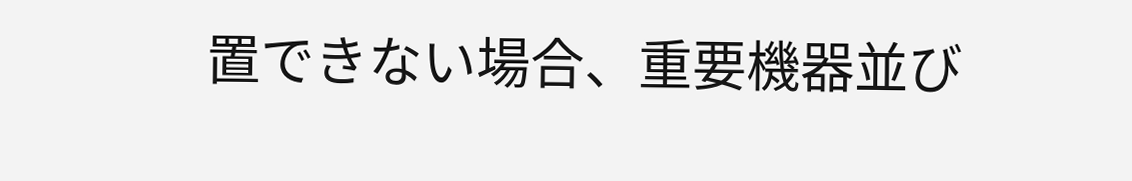置できない場合、重要機器並び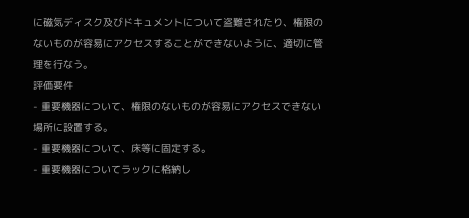に磁気ディスク及びドキュメントについて盗難されたり、権限のないものが容易にアクセスすることができないように、適切に管理を行なう。
評価要件
- 重要機器について、権限のないものが容易にアクセスできない場所に設置する。
- 重要機器について、床等に固定する。
- 重要機器についてラックに格納し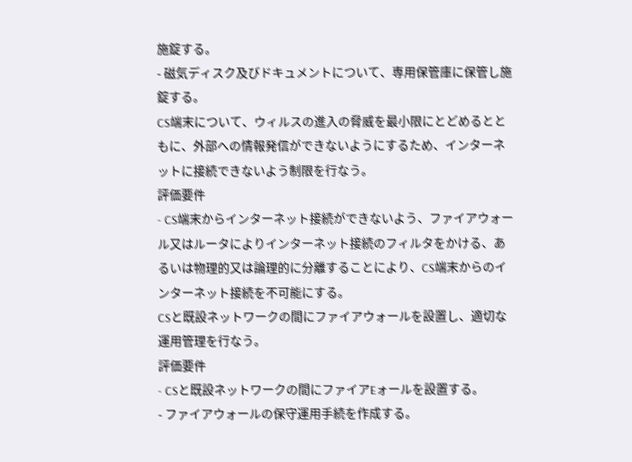施錠する。
- 磁気ディスク及びドキュメントについて、専用保管庫に保管し施錠する。
CS端末について、ウィルスの進入の脅威を最小限にとどめるとともに、外部への情報発信ができないようにするため、インターネットに接続できないよう制限を行なう。
評価要件
- CS端末からインターネット接続ができないよう、ファイアウォール又はルータによりインターネット接続のフィルタをかける、あるいは物理的又は論理的に分離することにより、CS端末からのインターネット接続を不可能にする。
CSと既設ネットワークの間にファイアウォールを設置し、適切な運用管理を行なう。
評価要件
- CSと既設ネットワークの間にファイアEォールを設置する。
- ファイアウォールの保守運用手続を作成する。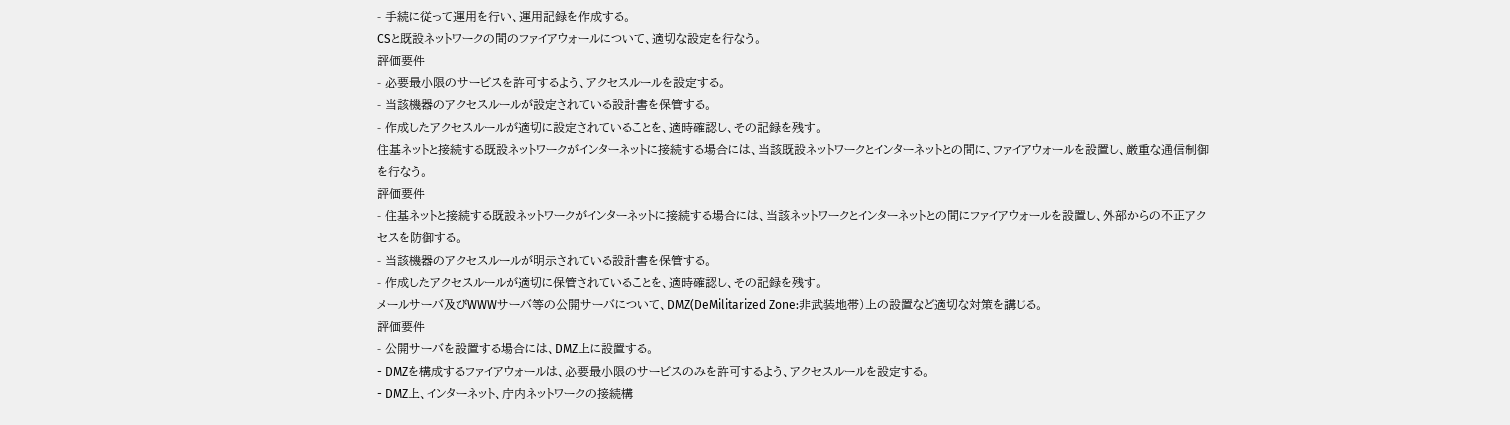- 手続に従って運用を行い、運用記録を作成する。
CSと既設ネットワークの間のファイアウォールについて、適切な設定を行なう。
評価要件
- 必要最小限のサービスを許可するよう、アクセスルールを設定する。
- 当該機器のアクセスルールが設定されている設計書を保管する。
- 作成したアクセスルールが適切に設定されていることを、適時確認し、その記録を残す。
住基ネットと接続する既設ネットワークがインターネットに接続する場合には、当該既設ネットワークとインターネットとの間に、ファイアウォールを設置し、厳重な通信制御を行なう。
評価要件
- 住基ネットと接続する既設ネットワークがインターネットに接続する場合には、当該ネットワークとインターネットとの間にファイアウォールを設置し、外部からの不正アクセスを防御する。
- 当該機器のアクセスルールが明示されている設計書を保管する。
- 作成したアクセスルールが適切に保管されていることを、適時確認し、その記録を残す。
メールサーバ及びWWWサーバ等の公開サーバについて、DMZ(DeMilitarized Zone:非武装地帯)上の設置など適切な対策を講じる。
評価要件
- 公開サーバを設置する場合には、DMZ上に設置する。
- DMZを構成するファイアウォールは、必要最小限のサービスのみを許可するよう、アクセスルールを設定する。
- DMZ上、インターネット、庁内ネットワークの接続構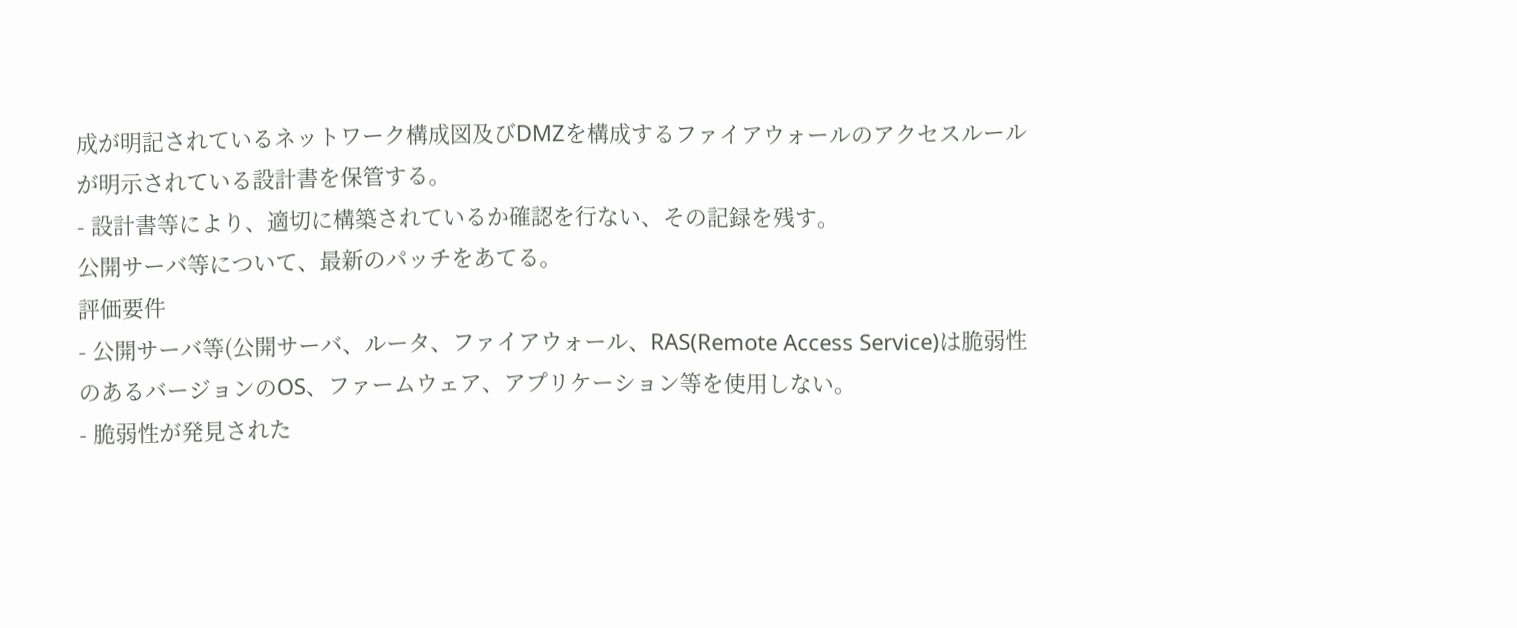成が明記されているネットワーク構成図及びDMZを構成するファイアウォールのアクセスルールが明示されている設計書を保管する。
- 設計書等により、適切に構築されているか確認を行ない、その記録を残す。
公開サーバ等について、最新のパッチをあてる。
評価要件
- 公開サーバ等(公開サーバ、ルータ、ファイアウォール、RAS(Remote Access Service)は脆弱性のあるバージョンのOS、ファームウェア、アプリケーション等を使用しない。
- 脆弱性が発見された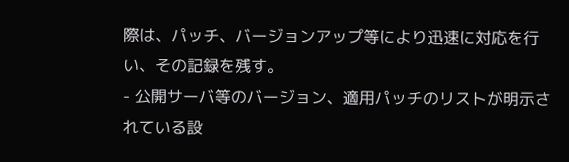際は、パッチ、バージョンアップ等により迅速に対応を行い、その記録を残す。
- 公開サーバ等のバージョン、適用パッチのリストが明示されている設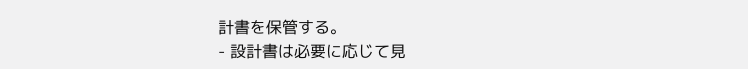計書を保管する。
- 設計書は必要に応じて見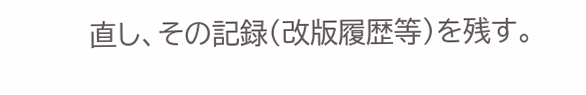直し、その記録(改版履歴等)を残す。